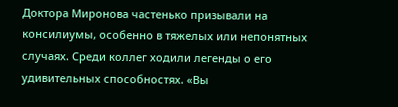Доктора Миронова частенько призывали на консилиумы, особенно в тяжелых или непонятных случаях. Среди коллег ходили легенды о его удивительных способностях. «Вы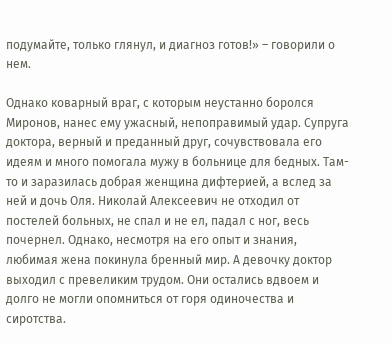подумайте, только глянул, и диагноз готов!» – говорили о нем.

Однако коварный враг, с которым неустанно боролся Миронов, нанес ему ужасный, непоправимый удар. Супруга доктора, верный и преданный друг, сочувствовала его идеям и много помогала мужу в больнице для бедных. Там-то и заразилась добрая женщина дифтерией, а вслед за ней и дочь Оля. Николай Алексеевич не отходил от постелей больных, не спал и не ел, падал с ног, весь почернел. Однако, несмотря на его опыт и знания, любимая жена покинула бренный мир. А девочку доктор выходил с превеликим трудом. Они остались вдвоем и долго не могли опомниться от горя одиночества и сиротства.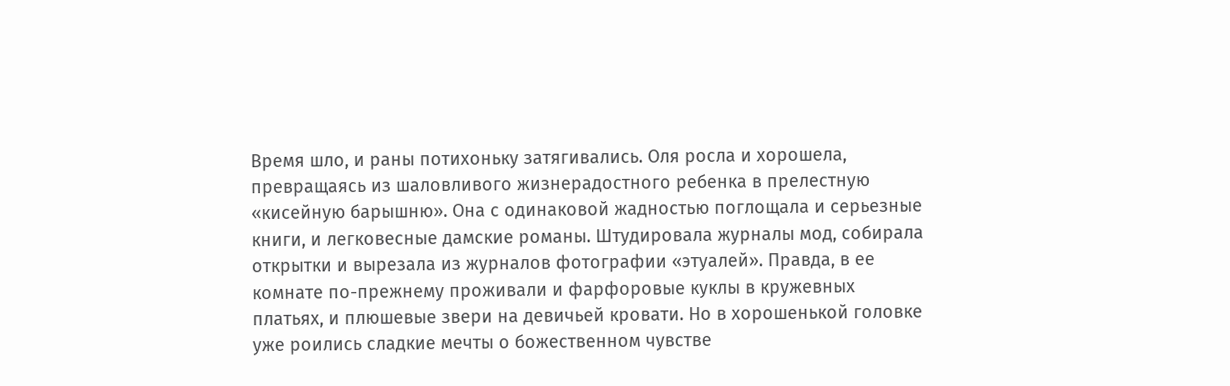Время шло, и раны потихоньку затягивались. Оля росла и хорошела, превращаясь из шаловливого жизнерадостного ребенка в прелестную «кисейную барышню». Она с одинаковой жадностью поглощала и серьезные книги, и легковесные дамские романы. Штудировала журналы мод, собирала открытки и вырезала из журналов фотографии «этуалей». Правда, в ее комнате по-прежнему проживали и фарфоровые куклы в кружевных платьях, и плюшевые звери на девичьей кровати. Но в хорошенькой головке уже роились сладкие мечты о божественном чувстве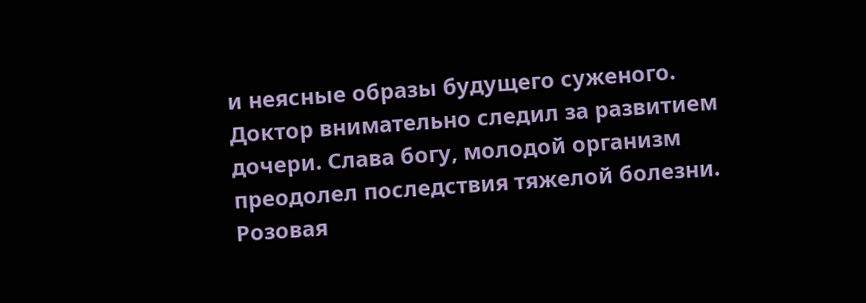и неясные образы будущего суженого. Доктор внимательно следил за развитием дочери. Слава богу, молодой организм преодолел последствия тяжелой болезни. Розовая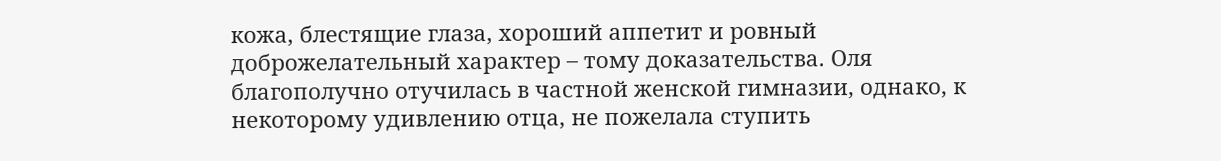кожа, блестящие глаза, хороший аппетит и ровный доброжелательный характер – тому доказательства. Оля благополучно отучилась в частной женской гимназии, однако, к некоторому удивлению отца, не пожелала ступить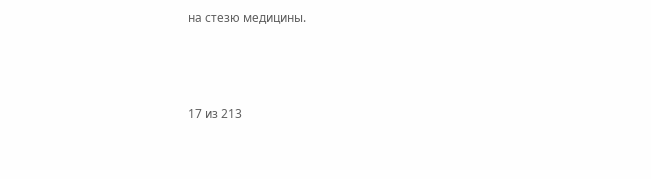на стезю медицины.



17 из 213